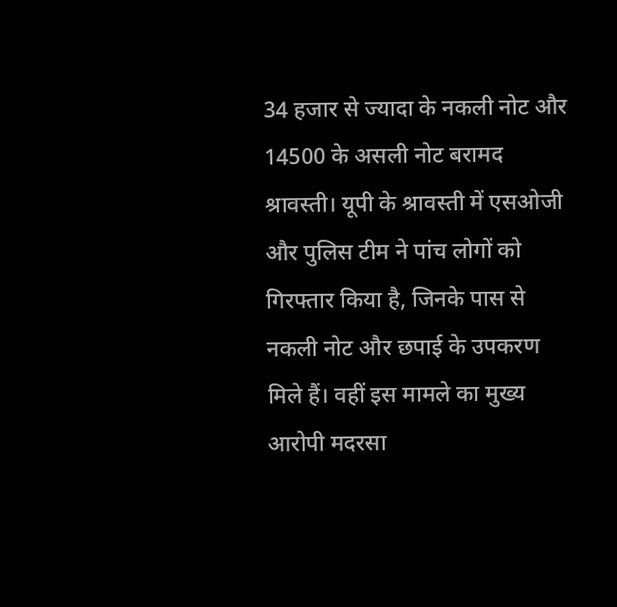34 हजार से ज्यादा के नकली नोट और 14500 के असली नोट बरामद
श्रावस्ती। यूपी के श्रावस्ती में एसओजी और पुलिस टीम ने पांच लोगों को गिरफ्तार किया है, जिनके पास से नकली नोट और छपाई के उपकरण मिले हैं। वहीं इस मामले का मुख्य आरोपी मदरसा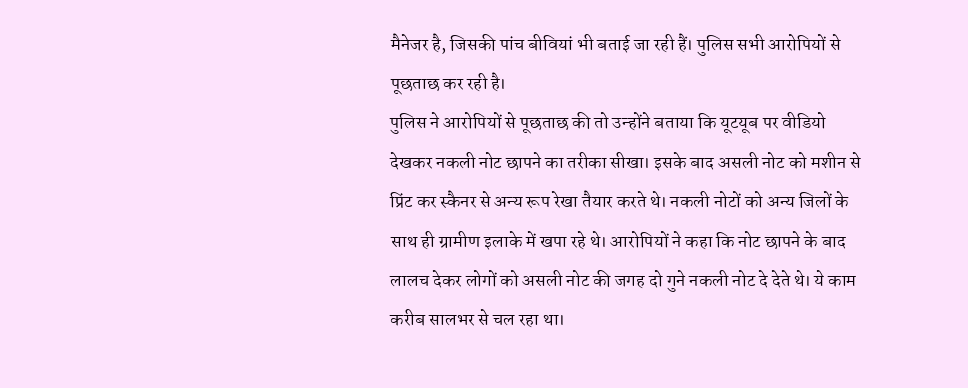मैनेजर है, जिसकी पांच बीवियां भी बताई जा रही हैं। पुलिस सभी आरोपियों से पूछताछ कर रही है।
पुलिस ने आरोपियों से पूछताछ की तो उन्होंने बताया कि यूटयूब पर वीडियो देखकर नकली नोट छापने का तरीका सीखा। इसके बाद असली नोट को मशीन से प्रिंट कर स्कैनर से अन्य रूप रेखा तैयार करते थे। नकली नोटों को अन्य जिलों के साथ ही ग्रामीण इलाके में खपा रहे थे। आरोपियों ने कहा कि नोट छापने के बाद लालच देकर लोगों को असली नोट की जगह दो गुने नकली नोट दे देते थे। ये काम करीब सालभर से चल रहा था।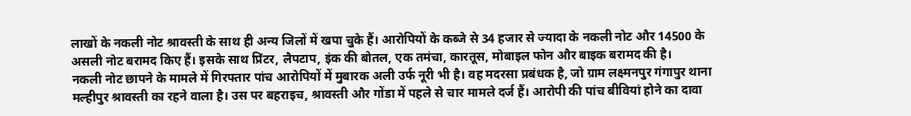लाखों के नकली नोट श्रावस्ती के साथ ही अन्य जिलों में खपा चुके हैं। आरोपियों के कब्जे से 34 हजार से ज्यादा के नकली नोट और 14500 के असली नोट बरामद किए हैं। इसके साथ प्रिंटर, लैपटाप, इंक की बोतल, एक तमंचा, कारतूस, मोबाइल फोन और बाइक बरामद की है।
नकली नोट छापने के मामले में गिरफ्तार पांच आरोपियों में मुबारक अली उर्फ नूरी भी है। वह मदरसा प्रबंधक है, जो ग्राम लक्ष्मनपुर गंगापुर थाना मल्हीपुर श्रावस्ती का रहने वाला है। उस पर बहराइच, श्रावस्ती और गोंडा में पहले से चार मामले दर्ज हैं। आरोपी की पांच बीवियां होने का दावा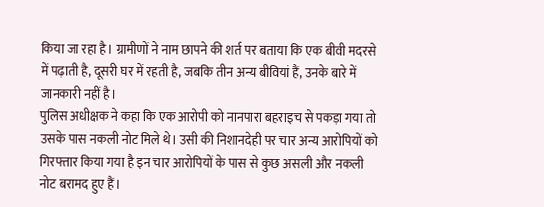किया जा रहा है। ग्रामीणों ने नाम छापने की शर्त पर बताया कि एक बीवी मदरसे में पढ़ाती है, दूसरी घर में रहती है, जबकि तीन अन्य बीवियां हैं, उनके बारे में जानकारी नहीं है।
पुलिस अधीक्षक ने कहा कि एक आरोपी को नानपारा बहराइच से पकड़ा गया तो उसके पास नकली नोट मिले थे। उसी की निशानदेही पर चार अन्य आरोपियों को गिरफ्तार किया गया है इन चार आरोपियों के पास से कुछ असली और नकली नोट बरामद हुए हैं।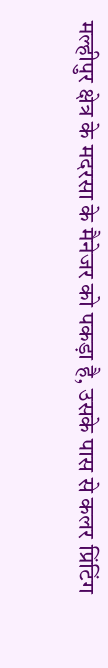मल्हीपुर क्षेत्र के मदरसा के मैनेजर को पकड़ा है, उसके पास से कलर प्रिंटिंग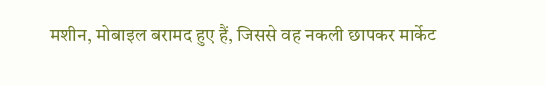मशीन, मोबाइल बरामद हुए हैं, जिससे वह नकली छापकर मार्केट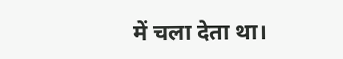में चला देता था।